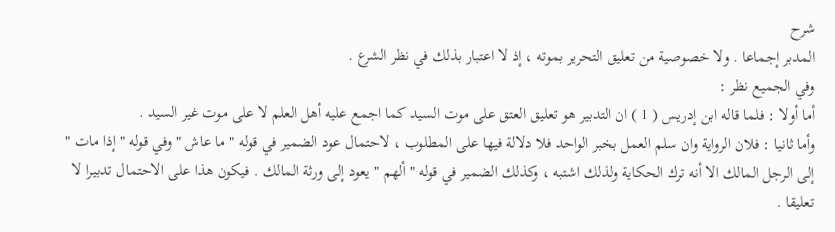شرح
المدبر إجماعا . ولا خصوصية من تعليق التحرير بموته ، إذ لا اعتبار بذلك في نظر الشرع .
وفي الجميع نظر :
أما أولا : فلما قاله ابن إدريس ( 1 ) ان التدبير هو تعليق العتق على موت السيد كما اجمع عليه أهل العلم لا على موت غير السيد .
وأما ثانيا : فلان الرواية وان سلم العمل بخبر الواحد فلا دلالة فيها على المطلوب ، لاحتمال عود الضمير في قوله " ما عاش " وفي قوله " إذا مات " إلى الرجل المالك الا أنه ترك الحكاية ولذلك اشتبه ، وكذلك الضمير في قوله " ألهم " يعود إلى ورثة المالك . فيكون هذا على الاحتمال تدبيرا لا تعليقا .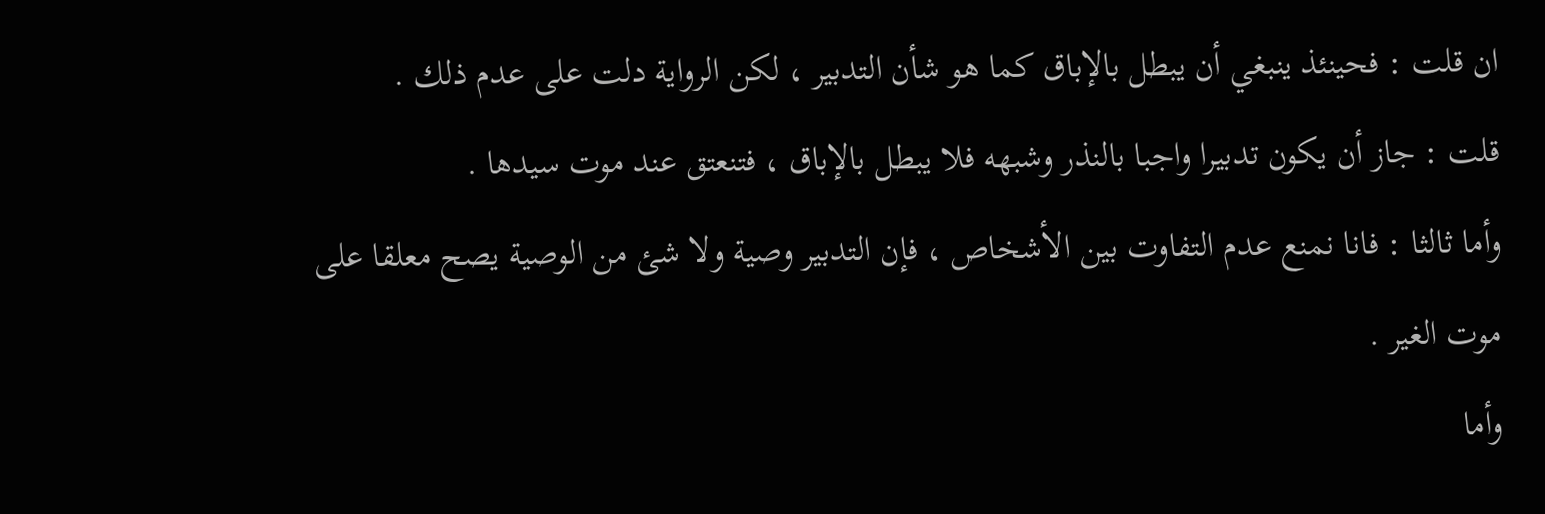ان قلت : فحينئذ ينبغي أن يبطل بالإباق كما هو شأن التدبير ، لكن الرواية دلت على عدم ذلك .
قلت : جاز أن يكون تدبيرا واجبا بالنذر وشبهه فلا يبطل بالإباق ، فتنعتق عند موت سيدها .
وأما ثالثا : فانا نمنع عدم التفاوت بين الأشخاص ، فإن التدبير وصية ولا شئ من الوصية يصح معلقا على موت الغير .
وأما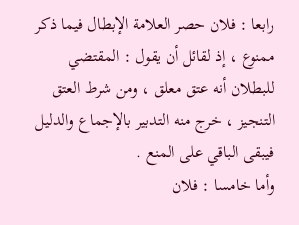رابعا : فلان حصر العلامة الإبطال فيما ذكر ممنوع ، إذ لقائل أن يقول : المقتضي للبطلان أنه عتق معلق ، ومن شرط العتق التنجيز ، خرج منه التدبير بالإجماع والدليل فيبقى الباقي على المنع .
وأما خامسا : فلان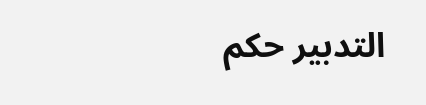التدبير حكم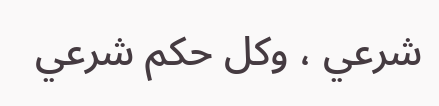شرعي ، وكل حكم شرعي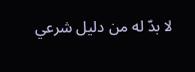لا بدّ له من دليل شرعي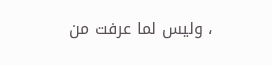، وليس لما عرفت من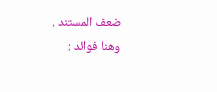ضعف المستند .
وهنا فوائد :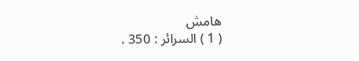هامش
( 1 ) السرائر : 350 .